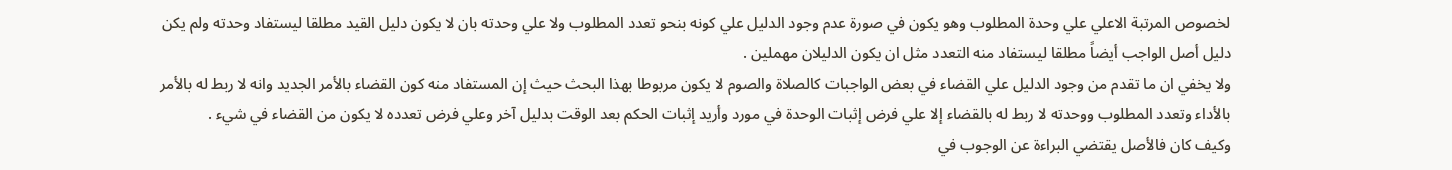لخصوص المرتبة الاعلي علي وحدة المطلوب وهو يكون في صورة عدم وجود الدليل علي كونه بنحو تعدد المطلوب ولا علي وحدته بان لا يكون دليل القيد مطلقا ليستفاد وحدته ولم يكن دليل أصل الواجب أيضاً مطلقا ليستفاد منه التعدد مثل ان يكون الدليلان مهملين .
ولا يخفي ان ما تقدم من وجود الدليل علي القضاء في بعض الواجبات كالصلاة والصوم لا يكون مربوطا بهذا البحث حيث إن المستفاد منه كون القضاء بالأمر الجديد وانه لا ربط له بالأمر بالأداء وتعدد المطلوب ووحدته لا ربط له بالقضاء إلا علي فرض إثبات الوحدة في مورد وأريد إثبات الحكم بعد الوقت بدليل آخر وعلي فرض تعدده لا يكون من القضاء في شيء .
وكيف كان فالأصل يقتضي البراءة عن الوجوب في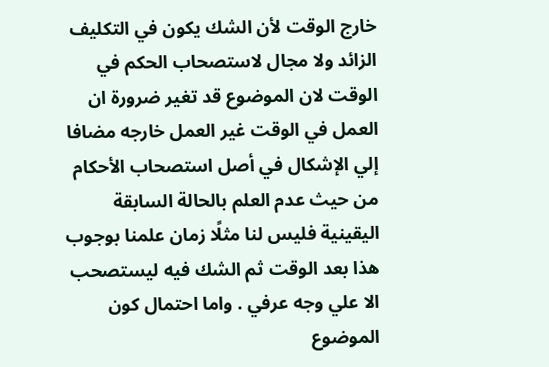خارج الوقت لأن الشك يكون في التكليف الزائد ولا مجال لاستصحاب الحكم في الوقت لان الموضوع قد تغير ضرورة ان العمل في الوقت غير العمل خارجه مضافا إلي الإشكال في أصل استصحاب الأحكام من حيث عدم العلم بالحالة السابقة اليقينية فليس لنا مثلًا زمان علمنا بوجوب هذا بعد الوقت ثم الشك فيه ليستصحب الا علي وجه عرفي . واما احتمال كون الموضوع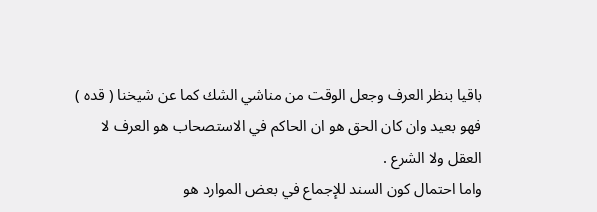باقيا بنظر العرف وجعل الوقت من مناشي الشك كما عن شيخنا ( قده ) فهو بعيد وان كان الحق هو ان الحاكم في الاستصحاب هو العرف لا العقل ولا الشرع .
واما احتمال كون السند للإجماع في بعض الموارد هو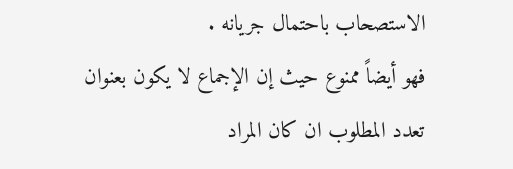الاستصحاب باحتمال جريانه .
فهو أيضاً ممنوع حيث إن الإجماع لا يكون بعنوان تعدد المطلوب ان كان المراد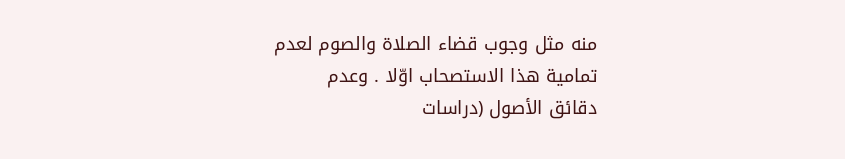منه مثل وجوب قضاء الصلاة والصوم لعدم تمامية هذا الاستصحاب اوّلا . وعدم
دقائق الأصول (دراسات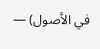في الأصول) —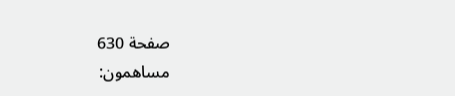صفحة 630
مساهمون: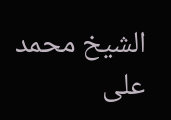الشيخ محمد على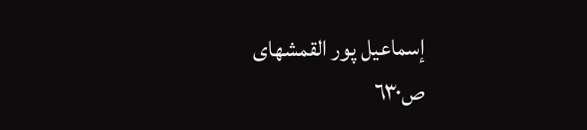إسماعيل پور القمشهاى
ص٦٣٠